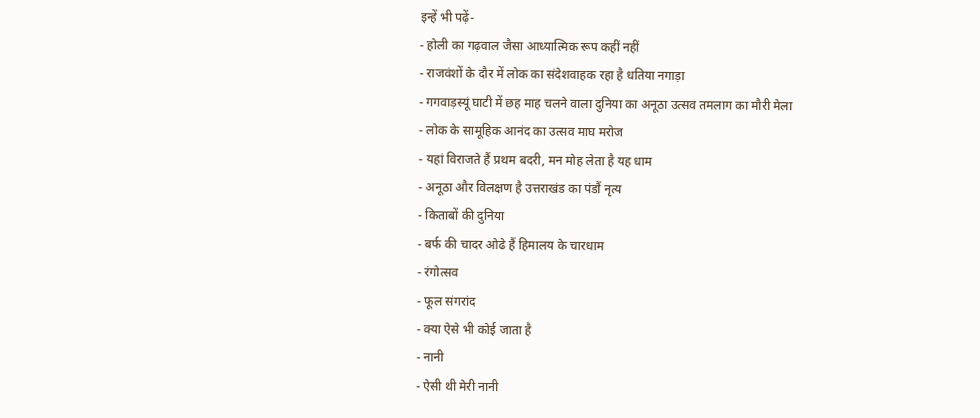इन्हें भी पढ़ें-
- होली का गढ़वाल जैसा आध्यात्मिक रूप कहीं नहीं
- राजवंशों के दौर में लोक का संदेशवाहक रहा है धतिया नगाड़ा
- गगवाड़स्यूं घाटी में छह माह चलने वाला दुनिया का अनूठा उत्सव तमलाग का मौरी मेला
- लोक के सामूहिक आनंद का उत्सव माघ मरोज
- यहां विराजते हैं प्रथम बदरी, मन मोह लेता है यह धाम
- अनूठा और विलक्षण है उत्तराखंड का पंडौं नृत्य
- किताबों की दुनिया
- बर्फ की चादर ओढे हैं हिमालय के चारधाम
- रंगोत्सव
- फूल संगरांद
- क्या ऐसे भी कोई जाता है
- नानी
- ऐसी थी मेरी नानी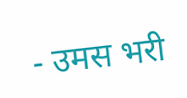- उमस भरी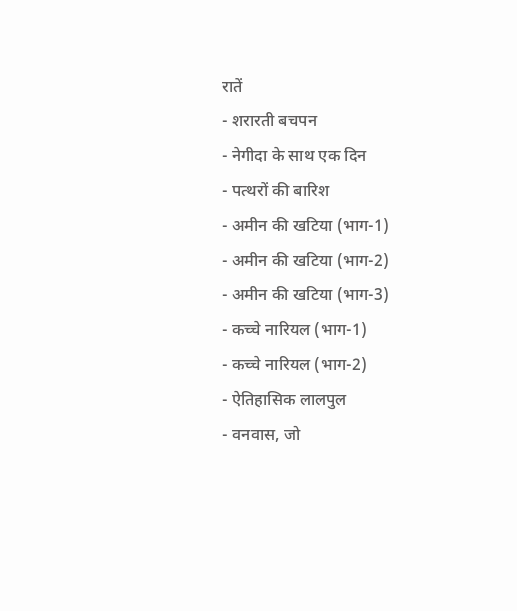रातें
- शरारती बचपन
- नेगीदा के साथ एक दिन
- पत्थरों की बारिश
- अमीन की खटिया (भाग-1)
- अमीन की खटिया (भाग-2)
- अमीन की खटिया (भाग-3)
- कच्चे नारियल (भाग-1)
- कच्चे नारियल (भाग-2)
- ऐतिहासिक लालपुल
- वनवास, जो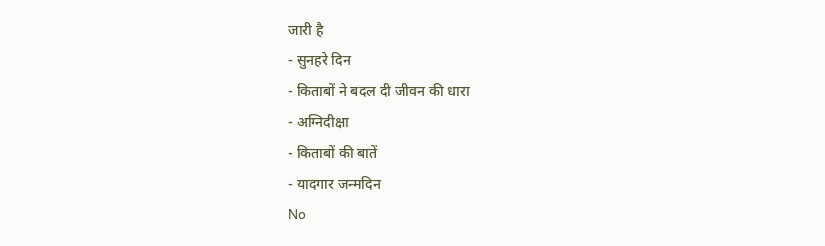जारी है
- सुनहरे दिन
- किताबों ने बदल दी जीवन की धारा
- अग्निदीक्षा
- किताबों की बातें
- यादगार जन्मदिन
No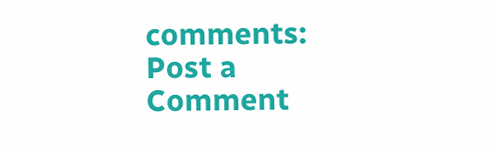comments:
Post a Comment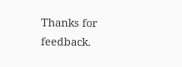Thanks for feedback.